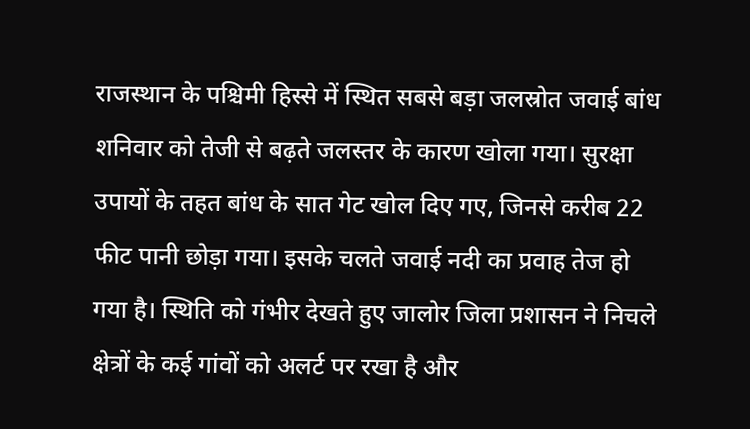राजस्थान के पश्चिमी हिस्से में स्थित सबसे बड़ा जलस्रोत जवाई बांध शनिवार को तेजी से बढ़ते जलस्तर के कारण खोला गया। सुरक्षा उपायों के तहत बांध के सात गेट खोल दिए गए, जिनसे करीब 22 फीट पानी छोड़ा गया। इसके चलते जवाई नदी का प्रवाह तेज हो गया है। स्थिति को गंभीर देखते हुए जालोर जिला प्रशासन ने निचले क्षेत्रों के कई गांवों को अलर्ट पर रखा है और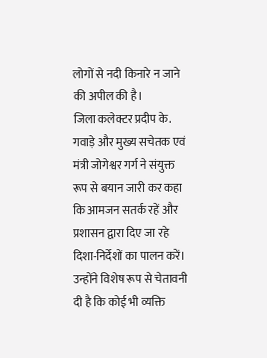लोगों से नदी किनारे न जाने की अपील की है।
जिला कलेक्टर प्रदीप के. गवाड़े और मुख्य सचेतक एवं मंत्री जोगेश्वर गर्ग ने संयुक्त रूप से बयान जारी कर कहा कि आमजन सतर्क रहें और प्रशासन द्वारा दिए जा रहे दिशा-निर्देशों का पालन करें। उन्होंने विशेष रूप से चेतावनी दी है कि कोई भी व्यक्ति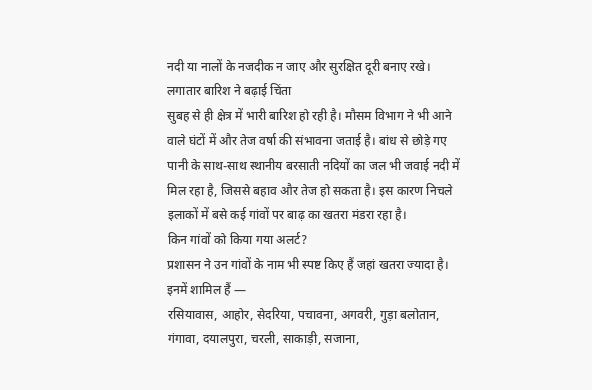नदी या नालों के नजदीक न जाए और सुरक्षित दूरी बनाए रखे।
लगातार बारिश ने बढ़ाई चिंता
सुबह से ही क्षेत्र में भारी बारिश हो रही है। मौसम विभाग ने भी आने वाले घंटों में और तेज वर्षा की संभावना जताई है। बांध से छोड़े गए पानी के साथ-साथ स्थानीय बरसाती नदियों का जल भी जवाई नदी में मिल रहा है, जिससे बहाव और तेज हो सकता है। इस कारण निचले इलाकों में बसे कई गांवों पर बाढ़ का खतरा मंडरा रहा है।
किन गांवों को किया गया अलर्ट?
प्रशासन ने उन गांवों के नाम भी स्पष्ट किए हैं जहां खतरा ज्यादा है। इनमें शामिल हैं —
रसियावास, आहोर, सेदरिया, पचावना, अगवरी, गुड़ा बलोतान, गंगावा, दयालपुरा, चरली, साकाड़ी, सजाना,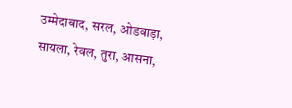उम्मेदाबाद, सरल, ओडवाड़ा, सायला, रेवल, तुरा, आसना,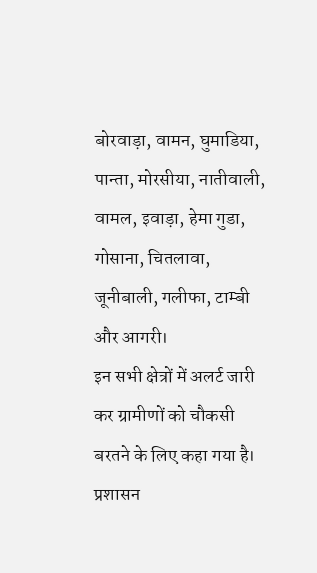बोरवाड़ा, वामन, घुमाडिया, पान्ता, मोरसीया, नातीवाली, वामल, इवाड़ा, हेमा गुडा, गोसाना, चितलावा, जूनीबाली, गलीफा, टाम्बी और आगरी।
इन सभी क्षेत्रों में अलर्ट जारी कर ग्रामीणों को चौकसी बरतने के लिए कहा गया है।
प्रशासन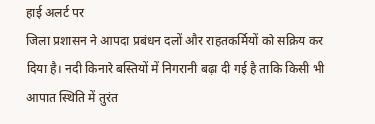हाई अलर्ट पर
जिला प्रशासन ने आपदा प्रबंधन दलों और राहतकर्मियों को सक्रिय कर दिया है। नदी किनारे बस्तियों में निगरानी बढ़ा दी गई है ताकि किसी भी आपात स्थिति में तुरंत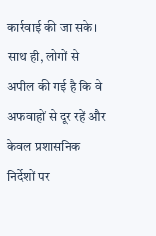कार्रवाई की जा सके। साथ ही, लोगों से अपील की गई है कि वे अफवाहों से दूर रहें और केवल प्रशासनिक निर्देशों पर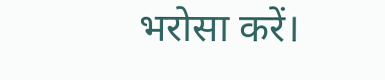भरोसा करें।